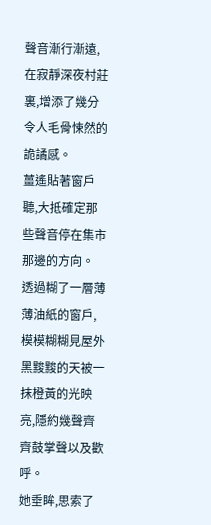聲音漸行漸遠,在寂靜深夜村莊裏,增添了幾分令人毛骨悚然的詭譎感。
薑遙貼著窗戶聽,大抵確定那些聲音停在集市那邊的方向。
透過糊了一層薄薄油紙的窗戶,模模糊糊見屋外黑黢黢的天被一抹橙黃的光映亮,隱約幾聲齊齊鼓掌聲以及歡呼。
她垂眸,思索了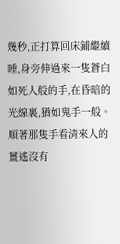幾秒,正打算回床鋪繼續睡,身旁伸過來一隻蒼白如死人般的手,在昏暗的光線裏,猶如鬼手一般。
順著那隻手看清來人的薑遙沒有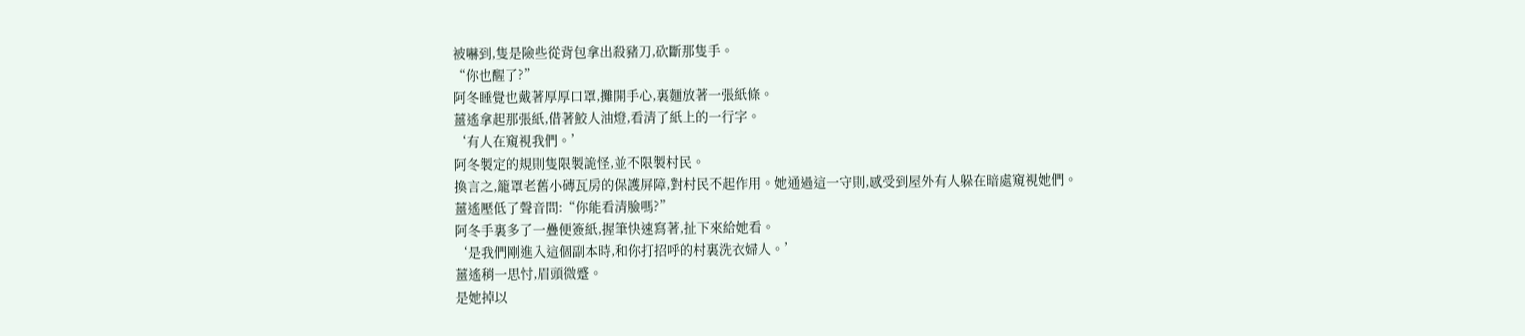被嚇到,隻是險些從背包拿出殺豬刀,砍斷那隻手。
“你也醒了?”
阿冬睡覺也戴著厚厚口罩,攤開手心,裏麵放著一張紙條。
薑遙拿起那張紙,借著鮫人油燈,看清了紙上的一行字。
‘有人在窺視我們。’
阿冬製定的規則隻限製詭怪,並不限製村民。
換言之,籠罩老舊小磚瓦房的保護屏障,對村民不起作用。她通過這一守則,感受到屋外有人躲在暗處窺視她們。
薑遙壓低了聲音問:“你能看清臉嗎?”
阿冬手裏多了一疊便簽紙,握筆快速寫著,扯下來給她看。
‘是我們剛進入這個副本時,和你打招呼的村裏洗衣婦人。’
薑遙稍一思忖,眉頭微蹙。
是她掉以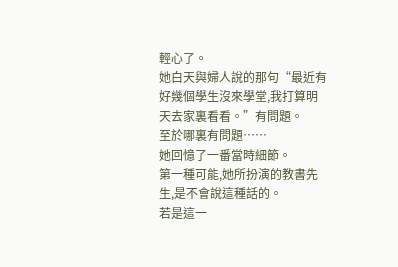輕心了。
她白天與婦人說的那句“最近有好幾個學生沒來學堂,我打算明天去家裏看看。”有問題。
至於哪裏有問題……
她回憶了一番當時細節。
第一種可能,她所扮演的教書先生,是不會說這種話的。
若是這一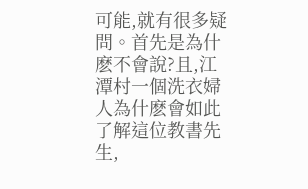可能,就有很多疑問。首先是為什麽不會說?且,江潭村一個洗衣婦人為什麽會如此了解這位教書先生,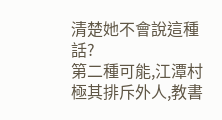清楚她不會說這種話?
第二種可能,江潭村極其排斥外人,教書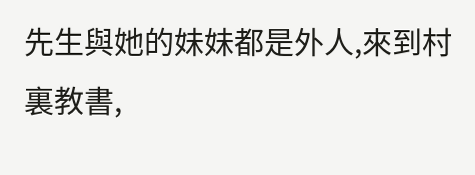先生與她的妹妹都是外人,來到村裏教書,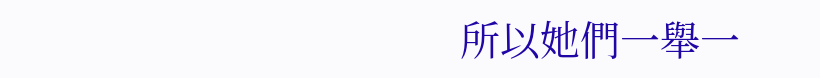所以她們一舉一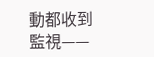動都收到監視——